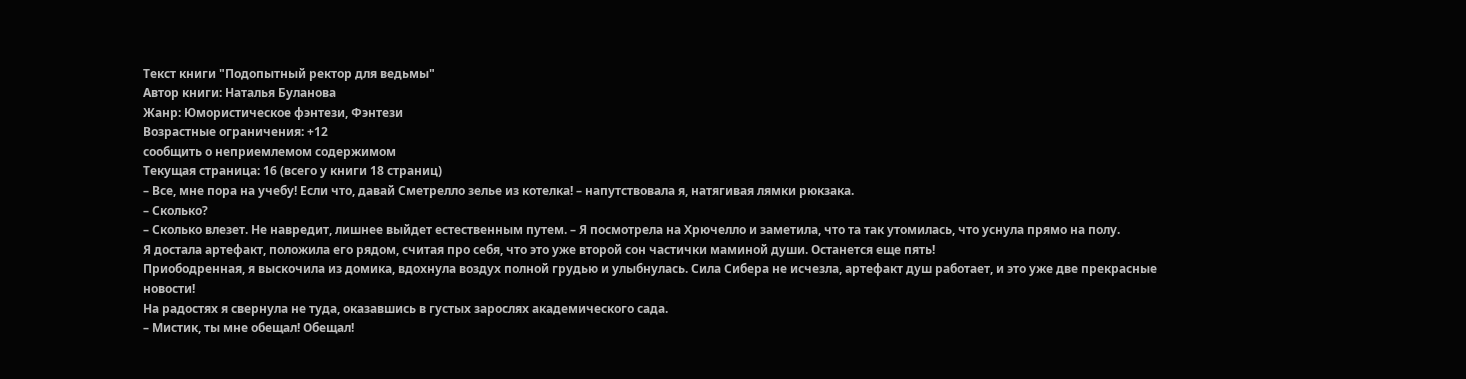Текст книги "Подопытный ректор для ведьмы"
Автор книги: Наталья Буланова
Жанр: Юмористическое фэнтези, Фэнтези
Возрастные ограничения: +12
сообщить о неприемлемом содержимом
Текущая страница: 16 (всего у книги 18 страниц)
– Все, мне пора на учебу! Если что, давай Сметрелло зелье из котелка! – напутствовала я, натягивая лямки рюкзака.
– Сколько?
– Сколько влезет. Не навредит, лишнее выйдет естественным путем. – Я посмотрела на Хрючелло и заметила, что та так утомилась, что уснула прямо на полу.
Я достала артефакт, положила его рядом, считая про себя, что это уже второй сон частички маминой души. Останется еще пять!
Приободренная, я выскочила из домика, вдохнула воздух полной грудью и улыбнулась. Сила Сибера не исчезла, артефакт душ работает, и это уже две прекрасные новости!
На радостях я свернула не туда, оказавшись в густых зарослях академического сада.
– Мистик, ты мне обещал! Обещал!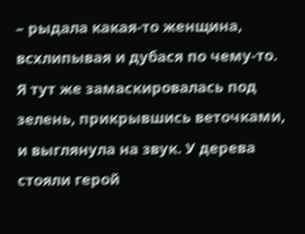– рыдала какая-то женщина, всхлипывая и дубася по чему-то.
Я тут же замаскировалась под зелень, прикрывшись веточками, и выглянула на звук. У дерева стояли герой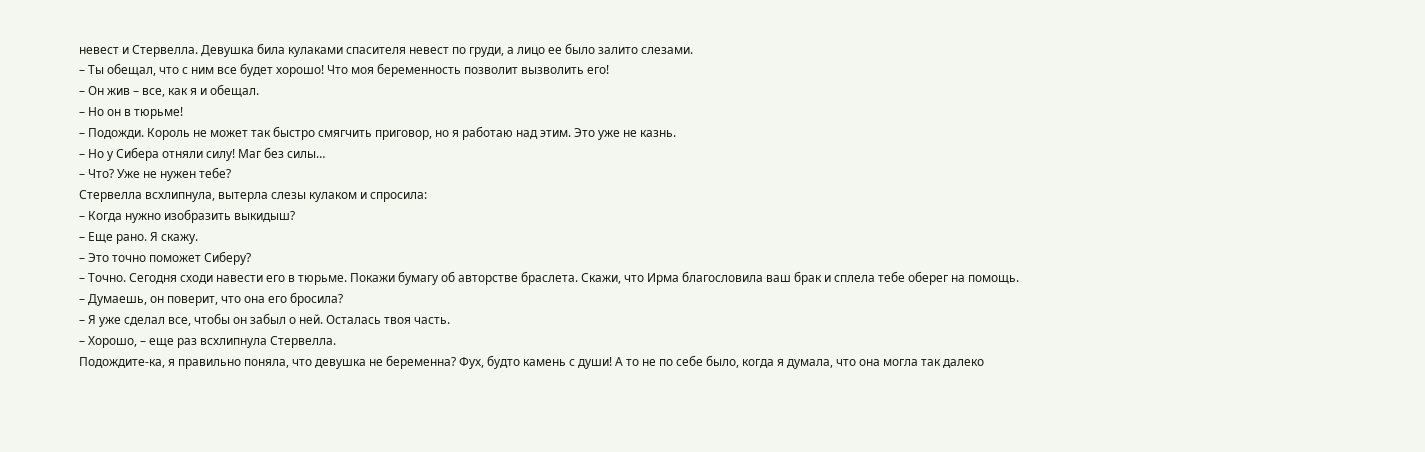невест и Стервелла. Девушка била кулаками спасителя невест по груди, а лицо ее было залито слезами.
– Ты обещал, что с ним все будет хорошо! Что моя беременность позволит вызволить его!
– Он жив – все, как я и обещал.
– Но он в тюрьме!
– Подожди. Король не может так быстро смягчить приговор, но я работаю над этим. Это уже не казнь.
– Но у Сибера отняли силу! Маг без силы…
– Что? Уже не нужен тебе?
Стервелла всхлипнула, вытерла слезы кулаком и спросила:
– Когда нужно изобразить выкидыш?
– Еще рано. Я скажу.
– Это точно поможет Сиберу?
– Точно. Сегодня сходи навести его в тюрьме. Покажи бумагу об авторстве браслета. Скажи, что Ирма благословила ваш брак и сплела тебе оберег на помощь.
– Думаешь, он поверит, что она его бросила?
– Я уже сделал все, чтобы он забыл о ней. Осталась твоя часть.
– Хорошо, – еще раз всхлипнула Стервелла.
Подождите-ка, я правильно поняла, что девушка не беременна? Фух, будто камень с души! А то не по себе было, когда я думала, что она могла так далеко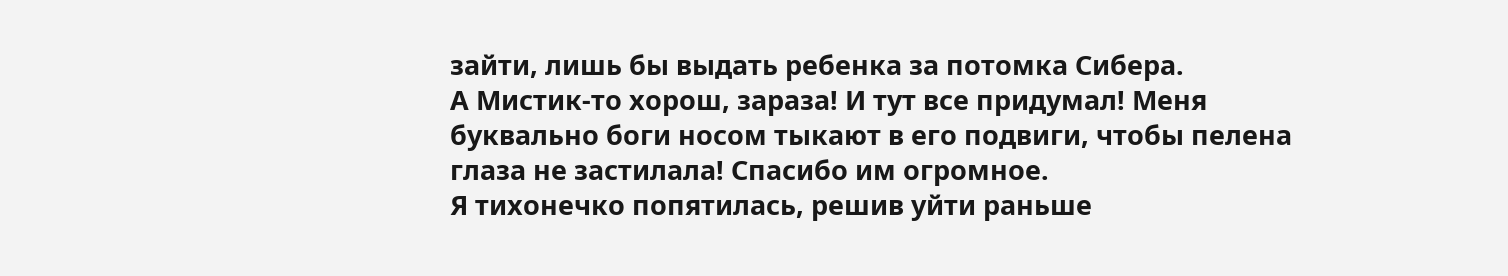зайти, лишь бы выдать ребенка за потомка Сибера.
А Мистик-то хорош, зараза! И тут все придумал! Меня буквально боги носом тыкают в его подвиги, чтобы пелена глаза не застилала! Спасибо им огромное.
Я тихонечко попятилась, решив уйти раньше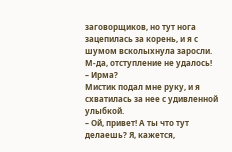заговорщиков, но тут нога зацепилась за корень, и я с шумом всколыхнула заросли.
М-да, отступление не удалось!
– Ирма?
Мистик подал мне руку, и я схватилась за нее с удивленной улыбкой.
– Ой, привет! А ты что тут делаешь? Я, кажется,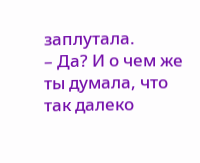заплутала.
– Да? И о чем же ты думала, что так далеко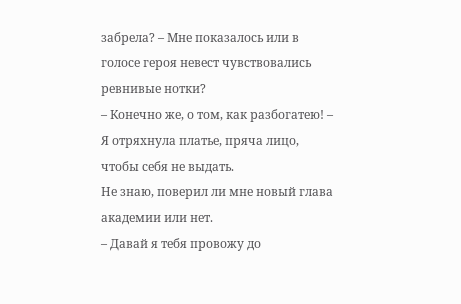забрела? – Мне показалось или в голосе героя невест чувствовались ревнивые нотки?
– Конечно же, о том, как разбогатею! – Я отряхнула платье, пряча лицо, чтобы себя не выдать.
Не знаю, поверил ли мне новый глава академии или нет.
– Давай я тебя провожу до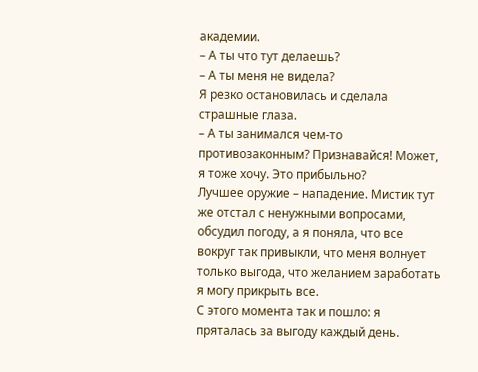академии.
– А ты что тут делаешь?
– А ты меня не видела?
Я резко остановилась и сделала страшные глаза.
– А ты занимался чем-то противозаконным? Признавайся! Может, я тоже хочу. Это прибыльно?
Лучшее оружие – нападение. Мистик тут же отстал с ненужными вопросами, обсудил погоду, а я поняла, что все вокруг так привыкли, что меня волнует только выгода, что желанием заработать я могу прикрыть все.
С этого момента так и пошло: я пряталась за выгоду каждый день.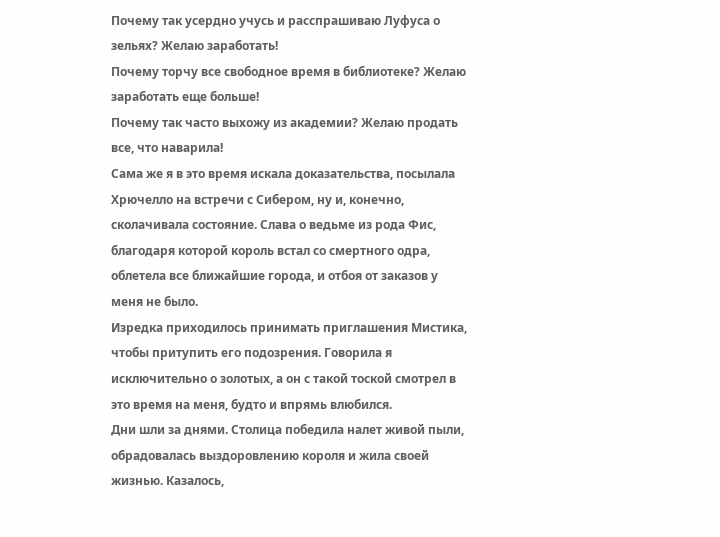Почему так усердно учусь и расспрашиваю Луфуса о зельях? Желаю заработать!
Почему торчу все свободное время в библиотеке? Желаю заработать еще больше!
Почему так часто выхожу из академии? Желаю продать все, что наварила!
Сама же я в это время искала доказательства, посылала Хрючелло на встречи с Сибером, ну и, конечно, сколачивала состояние. Слава о ведьме из рода Фис, благодаря которой король встал со смертного одра, облетела все ближайшие города, и отбоя от заказов у меня не было.
Изредка приходилось принимать приглашения Мистика, чтобы притупить его подозрения. Говорила я исключительно о золотых, а он с такой тоской смотрел в это время на меня, будто и впрямь влюбился.
Дни шли за днями. Столица победила налет живой пыли, обрадовалась выздоровлению короля и жила своей жизнью. Казалось,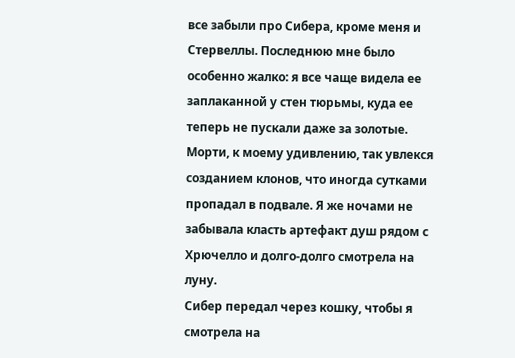все забыли про Сибера, кроме меня и Стервеллы. Последнюю мне было особенно жалко: я все чаще видела ее заплаканной у стен тюрьмы, куда ее теперь не пускали даже за золотые.
Морти, к моему удивлению, так увлекся созданием клонов, что иногда сутками пропадал в подвале. Я же ночами не забывала класть артефакт душ рядом с Хрючелло и долго-долго смотрела на луну.
Сибер передал через кошку, чтобы я смотрела на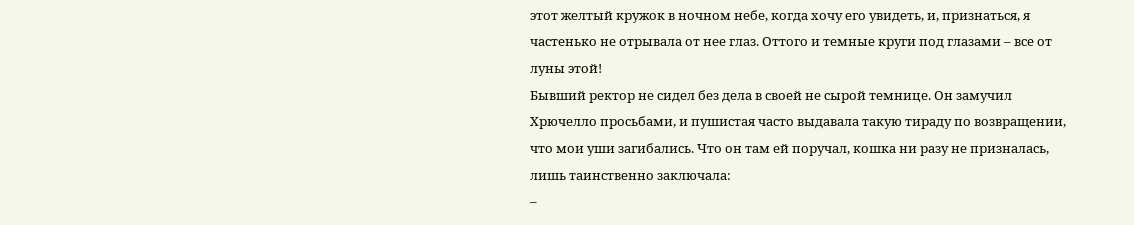этот желтый кружок в ночном небе, когда хочу его увидеть, и, признаться, я частенько не отрывала от нее глаз. Оттого и темные круги под глазами – все от луны этой!
Бывший ректор не сидел без дела в своей не сырой темнице. Он замучил Хрючелло просьбами, и пушистая часто выдавала такую тираду по возвращении, что мои уши загибались. Что он там ей поручал, кошка ни разу не призналась, лишь таинственно заключала:
–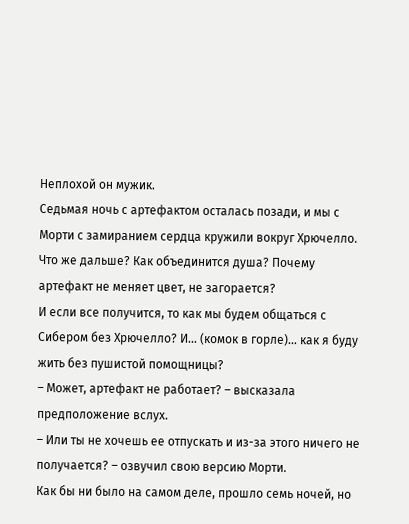Неплохой он мужик.
Седьмая ночь с артефактом осталась позади, и мы с Морти с замиранием сердца кружили вокруг Хрючелло. Что же дальше? Как объединится душа? Почему артефакт не меняет цвет, не загорается?
И если все получится, то как мы будем общаться с Сибером без Хрючелло? И… (комок в горле)… как я буду жить без пушистой помощницы?
– Может, артефакт не работает? – высказала предположение вслух.
– Или ты не хочешь ее отпускать и из-за этого ничего не получается? – озвучил свою версию Морти.
Как бы ни было на самом деле, прошло семь ночей, но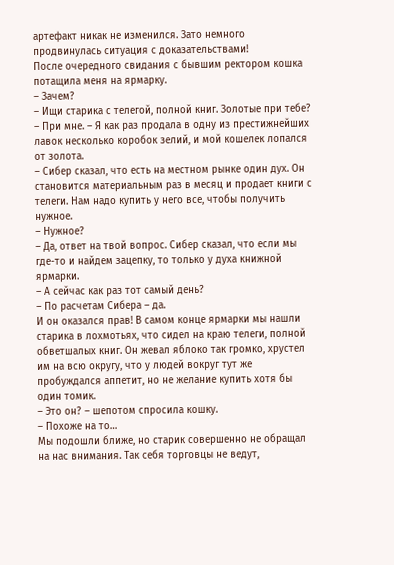артефакт никак не изменился. Зато немного продвинулась ситуация с доказательствами!
После очередного свидания с бывшим ректором кошка потащила меня на ярмарку.
– Зачем?
– Ищи старика с телегой, полной книг. Золотые при тебе?
– При мне. – Я как раз продала в одну из престижнейших лавок несколько коробок зелий, и мой кошелек лопался от золота.
– Сибер сказал, что есть на местном рынке один дух. Он становится материальным раз в месяц и продает книги с телеги. Нам надо купить у него все, чтобы получить нужное.
– Нужное?
– Да, ответ на твой вопрос. Сибер сказал, что если мы где-то и найдем зацепку, то только у духа книжной ярмарки.
– А сейчас как раз тот самый день?
– По расчетам Сибера – да.
И он оказался прав! В самом конце ярмарки мы нашли старика в лохмотьях, что сидел на краю телеги, полной обветшалых книг. Он жевал яблоко так громко, хрустел им на всю округу, что у людей вокруг тут же пробуждался аппетит, но не желание купить хотя бы один томик.
– Это он? – шепотом спросила кошку.
– Похоже на то…
Мы подошли ближе, но старик совершенно не обращал на нас внимания. Так себя торговцы не ведут,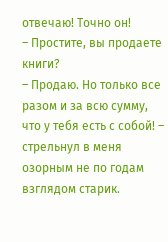отвечаю! Точно он!
– Простите, вы продаете книги?
– Продаю. Но только все разом и за всю сумму, что у тебя есть с собой! – стрельнул в меня озорным не по годам взглядом старик.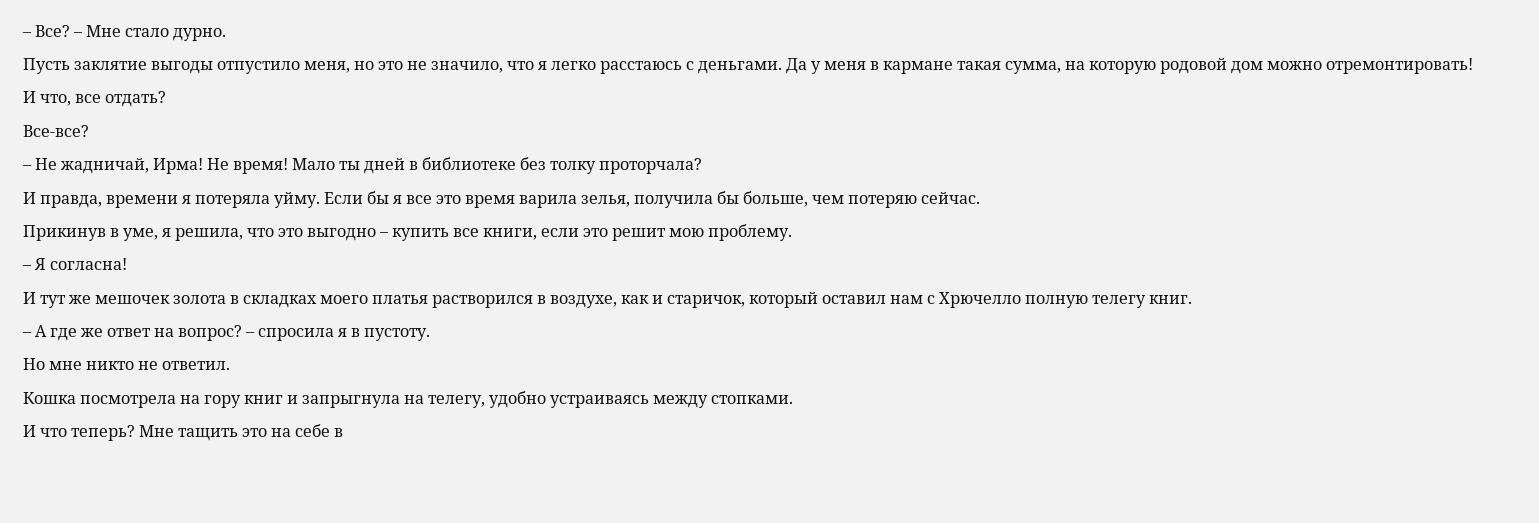– Все? – Мне стало дурно.
Пусть заклятие выгоды отпустило меня, но это не значило, что я легко расстаюсь с деньгами. Да у меня в кармане такая сумма, на которую родовой дом можно отремонтировать! И что, все отдать?
Все-все?
– Не жадничай, Ирма! Не время! Мало ты дней в библиотеке без толку проторчала?
И правда, времени я потеряла уйму. Если бы я все это время варила зелья, получила бы больше, чем потеряю сейчас.
Прикинув в уме, я решила, что это выгодно – купить все книги, если это решит мою проблему.
– Я согласна!
И тут же мешочек золота в складках моего платья растворился в воздухе, как и старичок, который оставил нам с Хрючелло полную телегу книг.
– А где же ответ на вопрос? – спросила я в пустоту.
Но мне никто не ответил.
Кошка посмотрела на гору книг и запрыгнула на телегу, удобно устраиваясь между стопками.
И что теперь? Мне тащить это на себе в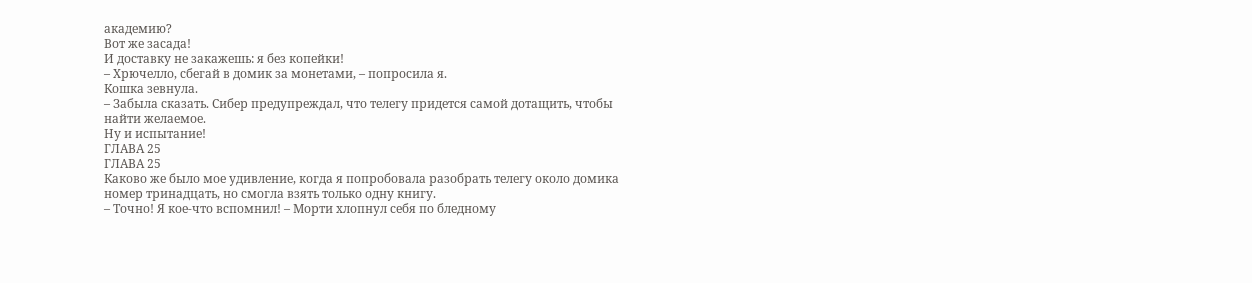академию?
Вот же засада!
И доставку не закажешь: я без копейки!
– Хрючелло, сбегай в домик за монетами, – попросила я.
Кошка зевнула.
– Забыла сказать. Сибер предупреждал, что телегу придется самой дотащить, чтобы найти желаемое.
Ну и испытание!
ГЛАВА 25
ГЛАВА 25
Каково же было мое удивление, когда я попробовала разобрать телегу около домика номер тринадцать, но смогла взять только одну книгу.
– Точно! Я кое-что вспомнил! – Морти хлопнул себя по бледному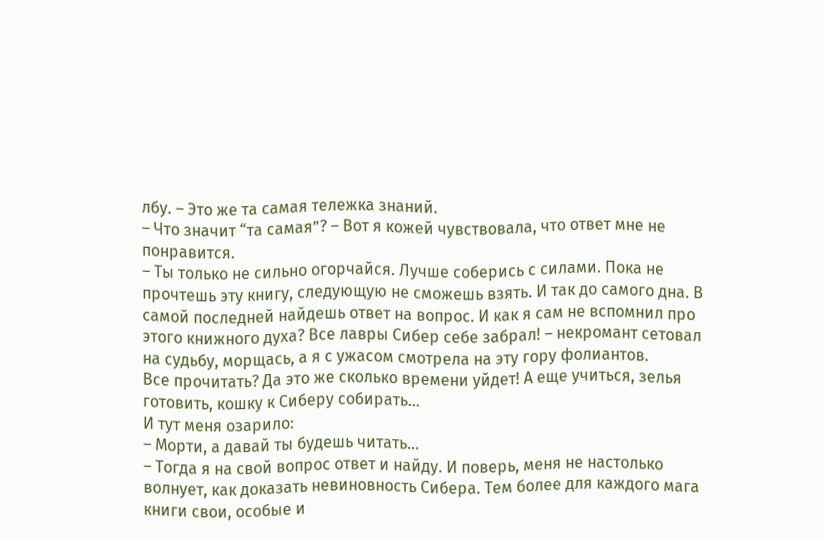лбу. – Это же та самая тележка знаний.
– Что значит “та самая”? – Вот я кожей чувствовала, что ответ мне не понравится.
– Ты только не сильно огорчайся. Лучше соберись с силами. Пока не прочтешь эту книгу, следующую не сможешь взять. И так до самого дна. В самой последней найдешь ответ на вопрос. И как я сам не вспомнил про этого книжного духа? Все лавры Сибер себе забрал! – некромант сетовал на судьбу, морщась, а я с ужасом смотрела на эту гору фолиантов.
Все прочитать? Да это же сколько времени уйдет! А еще учиться, зелья готовить, кошку к Сиберу собирать…
И тут меня озарило:
– Морти, а давай ты будешь читать…
– Тогда я на свой вопрос ответ и найду. И поверь, меня не настолько волнует, как доказать невиновность Сибера. Тем более для каждого мага книги свои, особые и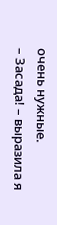очень нужные.
– Засада! – выразила я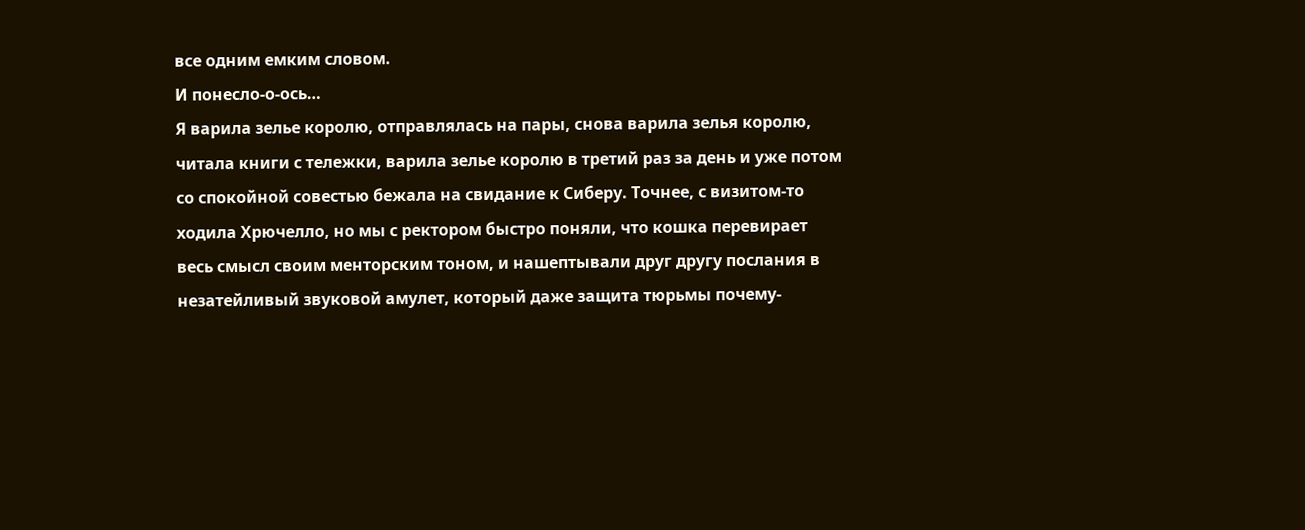все одним емким словом.
И понесло-о-ось…
Я варила зелье королю, отправлялась на пары, снова варила зелья королю, читала книги с тележки, варила зелье королю в третий раз за день и уже потом со спокойной совестью бежала на свидание к Сиберу. Точнее, с визитом-то ходила Хрючелло, но мы с ректором быстро поняли, что кошка перевирает весь смысл своим менторским тоном, и нашептывали друг другу послания в незатейливый звуковой амулет, который даже защита тюрьмы почему-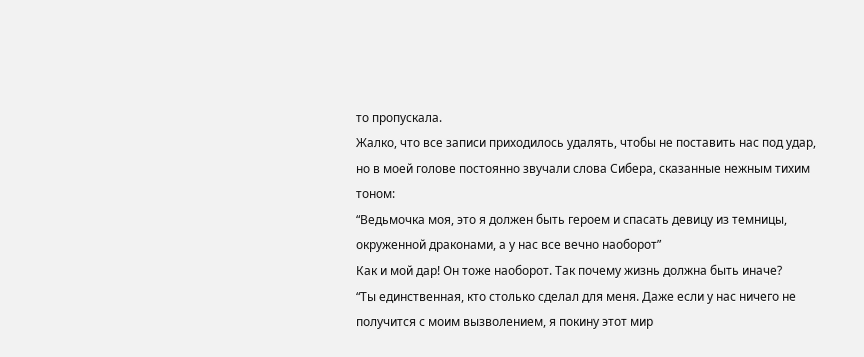то пропускала.
Жалко, что все записи приходилось удалять, чтобы не поставить нас под удар, но в моей голове постоянно звучали слова Сибера, сказанные нежным тихим тоном:
“Ведьмочка моя, это я должен быть героем и спасать девицу из темницы, окруженной драконами, а у нас все вечно наоборот”
Как и мой дар! Он тоже наоборот. Так почему жизнь должна быть иначе?
“Ты единственная, кто столько сделал для меня. Даже если у нас ничего не получится с моим вызволением, я покину этот мир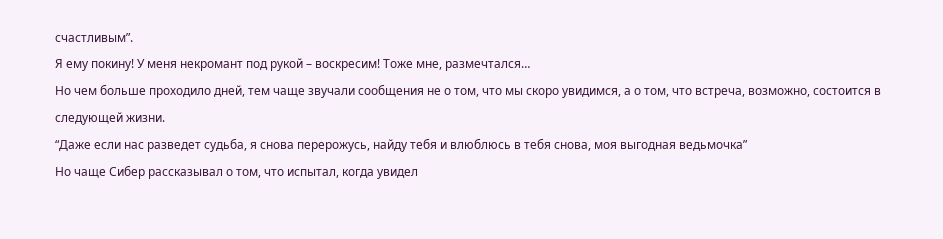счастливым”.
Я ему покину! У меня некромант под рукой – воскресим! Тоже мне, размечтался…
Но чем больше проходило дней, тем чаще звучали сообщения не о том, что мы скоро увидимся, а о том, что встреча, возможно, состоится в следующей жизни.
“Даже если нас разведет судьба, я снова перерожусь, найду тебя и влюблюсь в тебя снова, моя выгодная ведьмочка”
Но чаще Сибер рассказывал о том, что испытал, когда увидел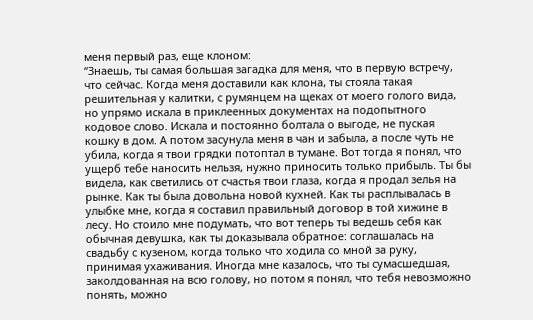меня первый раз, еще клоном:
“Знаешь, ты самая большая загадка для меня, что в первую встречу, что сейчас. Когда меня доставили как клона, ты стояла такая решительная у калитки, с румянцем на щеках от моего голого вида, но упрямо искала в приклеенных документах на подопытного кодовое слово. Искала и постоянно болтала о выгоде, не пуская кошку в дом. А потом засунула меня в чан и забыла, а после чуть не убила, когда я твои грядки потоптал в тумане. Вот тогда я понял, что ущерб тебе наносить нельзя, нужно приносить только прибыль. Ты бы видела, как светились от счастья твои глаза, когда я продал зелья на рынке. Как ты была довольна новой кухней. Как ты расплывалась в улыбке мне, когда я составил правильный договор в той хижине в лесу. Но стоило мне подумать, что вот теперь ты ведешь себя как обычная девушка, как ты доказывала обратное: соглашалась на свадьбу с кузеном, когда только что ходила со мной за руку, принимая ухаживания. Иногда мне казалось, что ты сумасшедшая, заколдованная на всю голову, но потом я понял, что тебя невозможно понять, можно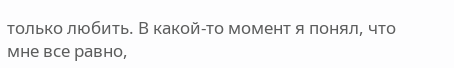только любить. В какой-то момент я понял, что мне все равно,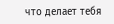что делает тебя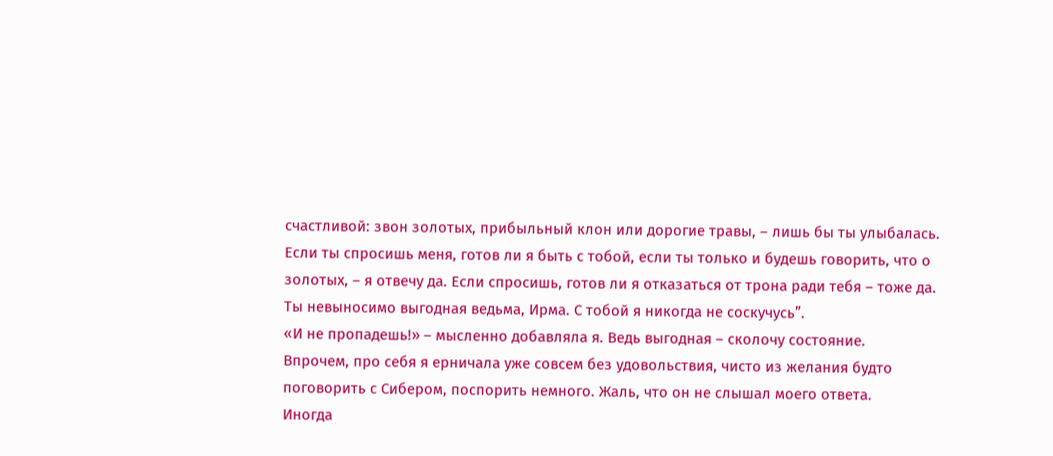счастливой: звон золотых, прибыльный клон или дорогие травы, – лишь бы ты улыбалась. Если ты спросишь меня, готов ли я быть с тобой, если ты только и будешь говорить, что о золотых, – я отвечу да. Если спросишь, готов ли я отказаться от трона ради тебя – тоже да. Ты невыносимо выгодная ведьма, Ирма. С тобой я никогда не соскучусь”.
«И не пропадешь!» – мысленно добавляла я. Ведь выгодная – сколочу состояние.
Впрочем, про себя я ерничала уже совсем без удовольствия, чисто из желания будто поговорить с Сибером, поспорить немного. Жаль, что он не слышал моего ответа.
Иногда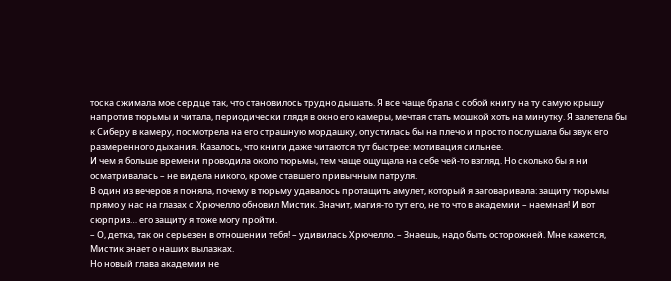тоска сжимала мое сердце так, что становилось трудно дышать. Я все чаще брала с собой книгу на ту самую крышу напротив тюрьмы и читала, периодически глядя в окно его камеры, мечтая стать мошкой хоть на минутку. Я залетела бы к Сиберу в камеру, посмотрела на его страшную мордашку, опустилась бы на плечо и просто послушала бы звук его размеренного дыхания. Казалось, что книги даже читаются тут быстрее: мотивация сильнее.
И чем я больше времени проводила около тюрьмы, тем чаще ощущала на себе чей-то взгляд. Но сколько бы я ни осматривалась – не видела никого, кроме ставшего привычным патруля.
В один из вечеров я поняла, почему в тюрьму удавалось протащить амулет, который я заговаривала: защиту тюрьмы прямо у нас на глазах с Хрючелло обновил Мистик. Значит, магия-то тут его, не то что в академии – наемная! И вот сюрприз… его защиту я тоже могу пройти.
– О, детка, так он серьезен в отношении тебя! – удивилась Хрючелло. – Знаешь, надо быть осторожней. Мне кажется, Мистик знает о наших вылазках.
Но новый глава академии не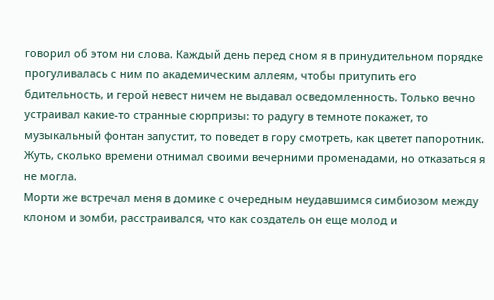говорил об этом ни слова. Каждый день перед сном я в принудительном порядке прогуливалась с ним по академическим аллеям, чтобы притупить его бдительность, и герой невест ничем не выдавал осведомленность. Только вечно устраивал какие-то странные сюрпризы: то радугу в темноте покажет, то музыкальный фонтан запустит, то поведет в гору смотреть, как цветет папоротник. Жуть, сколько времени отнимал своими вечерними променадами, но отказаться я не могла.
Морти же встречал меня в домике с очередным неудавшимся симбиозом между клоном и зомби, расстраивался, что как создатель он еще молод и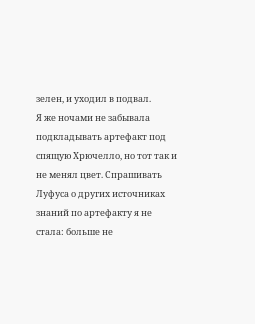зелен, и уходил в подвал.
Я же ночами не забывала подкладывать артефакт под спящую Хрючелло, но тот так и не менял цвет. Спрашивать Луфуса о других источниках знаний по артефакту я не стала: больше не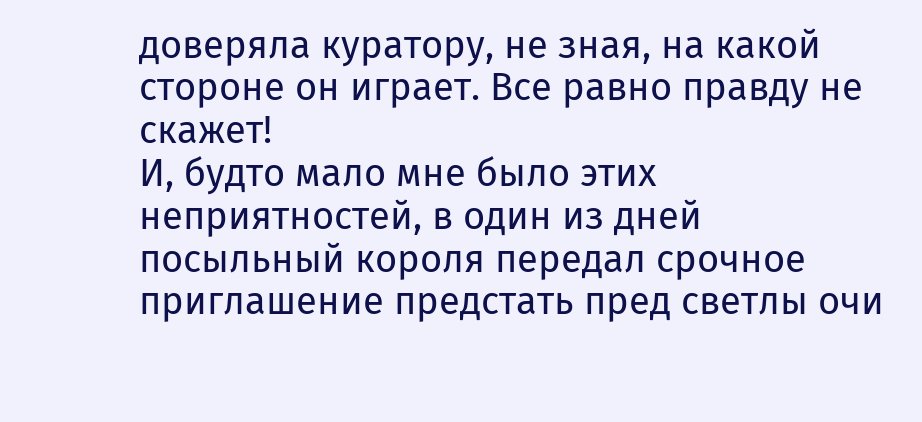доверяла куратору, не зная, на какой стороне он играет. Все равно правду не скажет!
И, будто мало мне было этих неприятностей, в один из дней посыльный короля передал срочное приглашение предстать пред светлы очи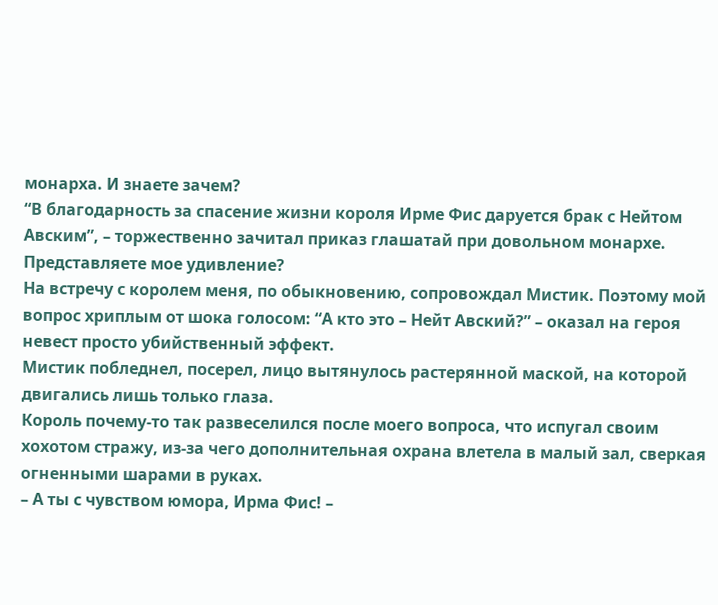монарха. И знаете зачем?
“В благодарность за спасение жизни короля Ирме Фис даруется брак с Нейтом Авским”, – торжественно зачитал приказ глашатай при довольном монархе.
Представляете мое удивление?
На встречу с королем меня, по обыкновению, сопровождал Мистик. Поэтому мой вопрос хриплым от шока голосом: “А кто это – Нейт Авский?” – оказал на героя невест просто убийственный эффект.
Мистик побледнел, посерел, лицо вытянулось растерянной маской, на которой двигались лишь только глаза.
Король почему-то так развеселился после моего вопроса, что испугал своим хохотом стражу, из-за чего дополнительная охрана влетела в малый зал, сверкая огненными шарами в руках.
– А ты с чувством юмора, Ирма Фис! –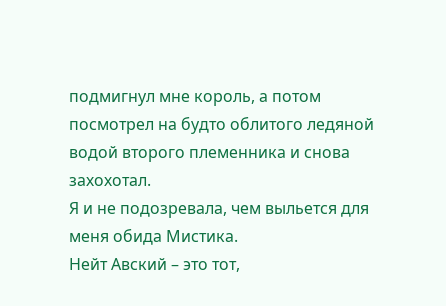подмигнул мне король, а потом посмотрел на будто облитого ледяной водой второго племенника и снова захохотал.
Я и не подозревала, чем выльется для меня обида Мистика.
Нейт Авский – это тот,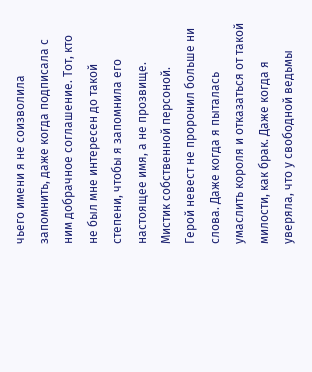чьего имени я не соизволила запомнить, даже когда подписала с ним добрачное соглашение. Тот, кто не был мне интересен до такой степени, чтобы я запомнила его настоящее имя, а не прозвище. Мистик собственной персоной.
Герой невест не проронил больше ни слова. Даже когда я пыталась умаслить короля и отказаться от такой милости, как брак. Даже когда я уверяла, что у свободной ведьмы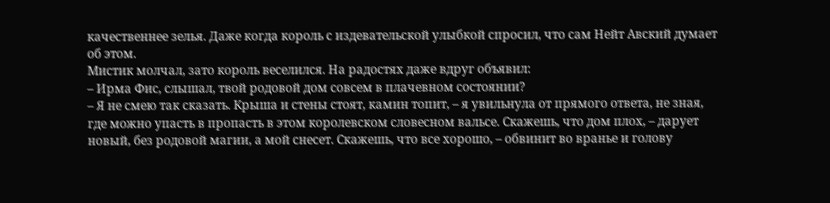качественнее зелья. Даже когда король с издевательской улыбкой спросил, что сам Нейт Авский думает об этом.
Мистик молчал, зато король веселился. На радостях даже вдруг объявил:
– Ирма Фис, слышал, твой родовой дом совсем в плачевном состоянии?
– Я не смею так сказать. Крыша и стены стоят, камин топит, – я увильнула от прямого ответа, не зная, где можно упасть в пропасть в этом королевском словесном вальсе. Скажешь, что дом плох, – дарует новый, без родовой магии, а мой снесет. Скажешь, что все хорошо, – обвинит во вранье и голову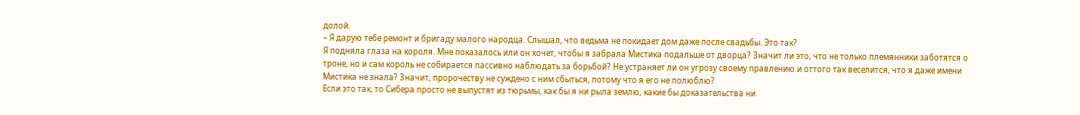долой.
– Я дарую тебе ремонт и бригаду малого народца. Слышал, что ведьма не покидает дом даже после свадьбы. Это так?
Я подняла глаза на короля. Мне показалось или он хочет, чтобы я забрала Мистика подальше от дворца? Значит ли это, что не только племянники заботятся о троне, но и сам король не собирается пассивно наблюдать за борьбой? Не устраняет ли он угрозу своему правлению и оттого так веселится, что я даже имени Мистика не знала? Значит, пророчеству не суждено с ним сбыться, потому что я его не полюблю?
Если это так, то Сибера просто не выпустят из тюрьмы, как бы я ни рыла землю, какие бы доказательства ни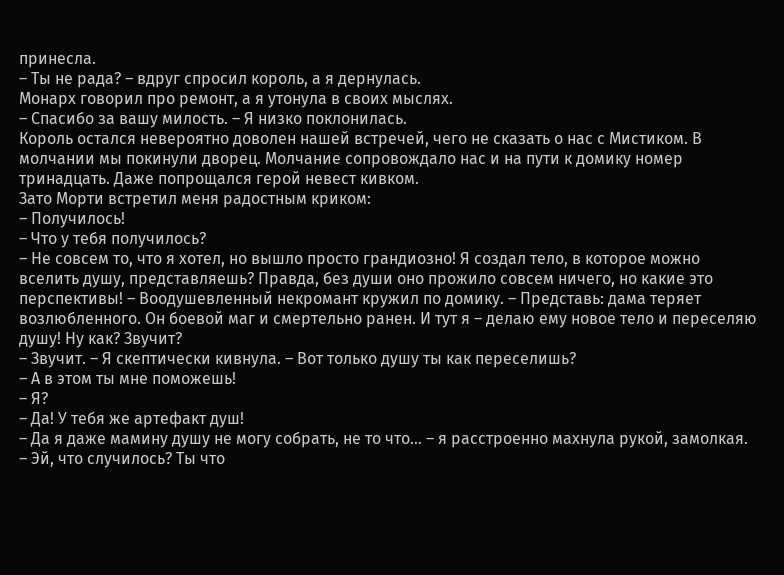принесла.
– Ты не рада? – вдруг спросил король, а я дернулась.
Монарх говорил про ремонт, а я утонула в своих мыслях.
– Спасибо за вашу милость. – Я низко поклонилась.
Король остался невероятно доволен нашей встречей, чего не сказать о нас с Мистиком. В молчании мы покинули дворец. Молчание сопровождало нас и на пути к домику номер тринадцать. Даже попрощался герой невест кивком.
Зато Морти встретил меня радостным криком:
– Получилось!
– Что у тебя получилось?
– Не совсем то, что я хотел, но вышло просто грандиозно! Я создал тело, в которое можно вселить душу, представляешь? Правда, без души оно прожило совсем ничего, но какие это перспективы! – Воодушевленный некромант кружил по домику. – Представь: дама теряет возлюбленного. Он боевой маг и смертельно ранен. И тут я – делаю ему новое тело и переселяю душу! Ну как? Звучит?
– Звучит. – Я скептически кивнула. – Вот только душу ты как переселишь?
– А в этом ты мне поможешь!
– Я?
– Да! У тебя же артефакт душ!
– Да я даже мамину душу не могу собрать, не то что… – я расстроенно махнула рукой, замолкая.
– Эй, что случилось? Ты что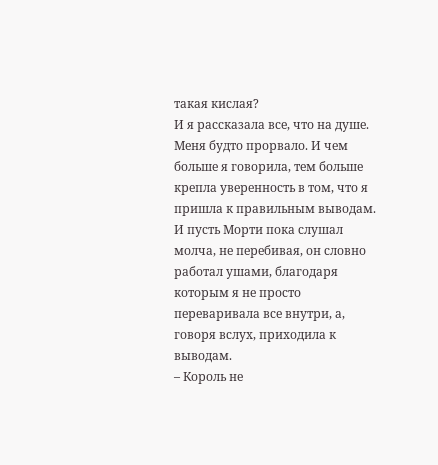такая кислая?
И я рассказала все, что на душе. Меня будто прорвало. И чем больше я говорила, тем больше крепла уверенность в том, что я пришла к правильным выводам. И пусть Морти пока слушал молча, не перебивая, он словно работал ушами, благодаря которым я не просто переваривала все внутри, а, говоря вслух, приходила к выводам.
– Король не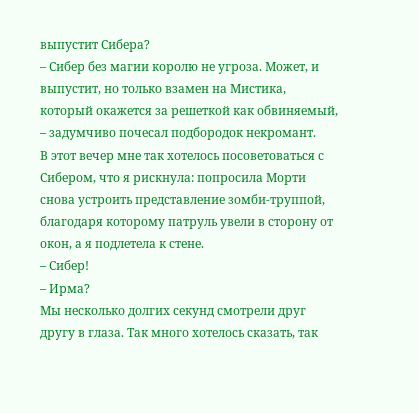выпустит Сибера?
– Сибер без магии королю не угроза. Может, и выпустит, но только взамен на Мистика, который окажется за решеткой как обвиняемый, – задумчиво почесал подбородок некромант.
В этот вечер мне так хотелось посоветоваться с Сибером, что я рискнула: попросила Морти снова устроить представление зомби-труппой, благодаря которому патруль увели в сторону от окон, а я подлетела к стене.
– Сибер!
– Ирма?
Мы несколько долгих секунд смотрели друг другу в глаза. Так много хотелось сказать, так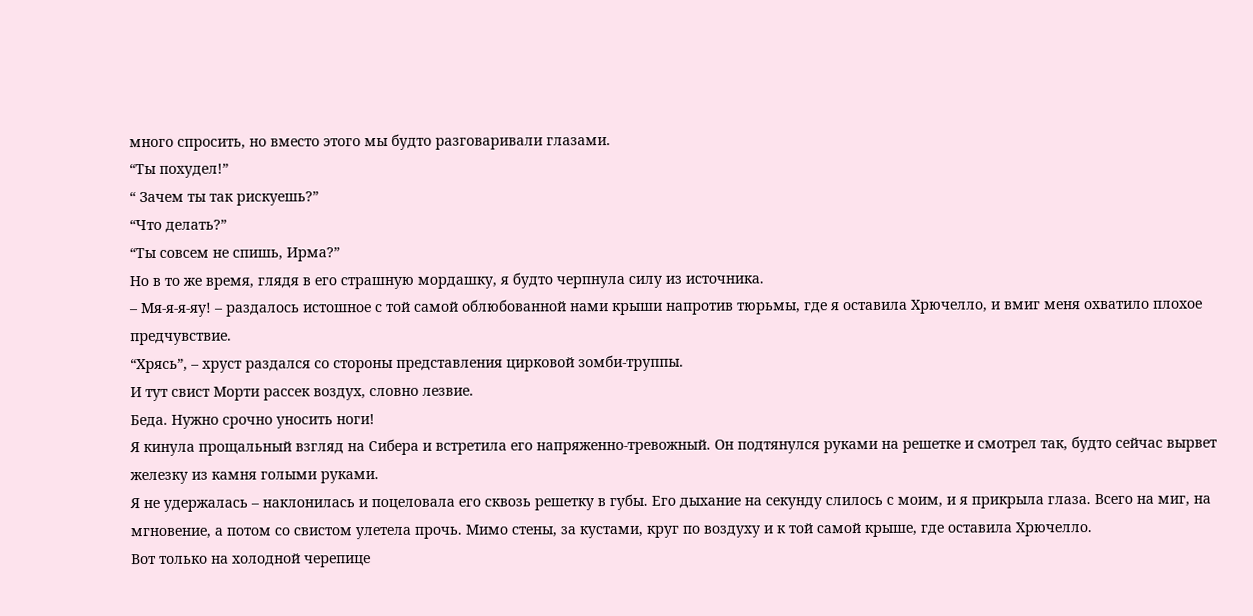много спросить, но вместо этого мы будто разговаривали глазами.
“Ты похудел!”
“ Зачем ты так рискуешь?”
“Что делать?”
“Ты совсем не спишь, Ирма?”
Но в то же время, глядя в его страшную мордашку, я будто черпнула силу из источника.
– Мя-я-я-яу! – раздалось истошное с той самой облюбованной нами крыши напротив тюрьмы, где я оставила Хрючелло, и вмиг меня охватило плохое предчувствие.
“Хрясь”, – хруст раздался со стороны представления цирковой зомби-труппы.
И тут свист Морти рассек воздух, словно лезвие.
Беда. Нужно срочно уносить ноги!
Я кинула прощальный взгляд на Сибера и встретила его напряженно-тревожный. Он подтянулся руками на решетке и смотрел так, будто сейчас вырвет железку из камня голыми руками.
Я не удержалась – наклонилась и поцеловала его сквозь решетку в губы. Его дыхание на секунду слилось с моим, и я прикрыла глаза. Всего на миг, на мгновение, а потом со свистом улетела прочь. Мимо стены, за кустами, круг по воздуху и к той самой крыше, где оставила Хрючелло.
Вот только на холодной черепице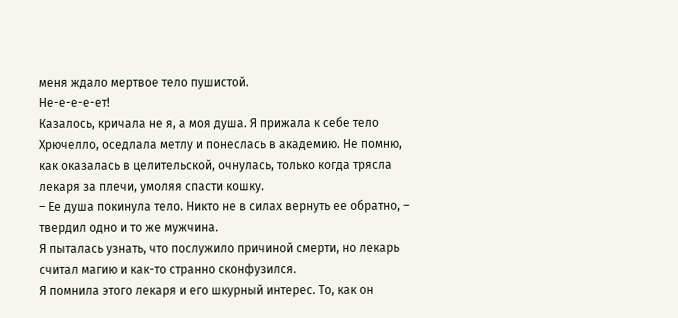меня ждало мертвое тело пушистой.
Не-е-е-е-ет!
Казалось, кричала не я, а моя душа. Я прижала к себе тело Хрючелло, оседлала метлу и понеслась в академию. Не помню, как оказалась в целительской, очнулась, только когда трясла лекаря за плечи, умоляя спасти кошку.
– Ее душа покинула тело. Никто не в силах вернуть ее обратно, – твердил одно и то же мужчина.
Я пыталась узнать, что послужило причиной смерти, но лекарь считал магию и как-то странно сконфузился.
Я помнила этого лекаря и его шкурный интерес. То, как он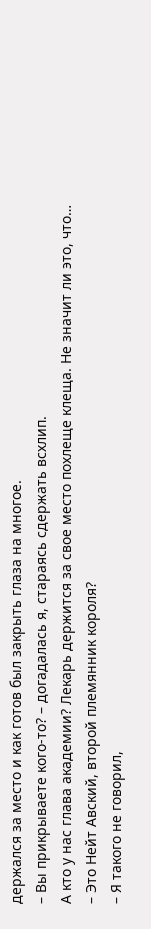держался за место и как готов был закрыть глаза на многое.
– Вы прикрываете кого-то? – догадалась я, стараясь сдержать всхлип.
А кто у нас глава академии? Лекарь держится за свое место похлеще клеща. Не значит ли это, что…
– Это Нейт Авский, второй племянник короля?
– Я такого не говорил,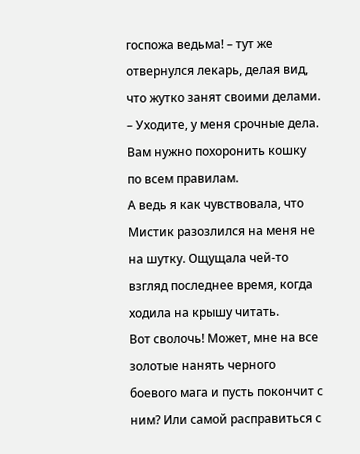госпожа ведьма! – тут же отвернулся лекарь, делая вид, что жутко занят своими делами. – Уходите, у меня срочные дела. Вам нужно похоронить кошку по всем правилам.
А ведь я как чувствовала, что Мистик разозлился на меня не на шутку. Ощущала чей-то взгляд последнее время, когда ходила на крышу читать.
Вот сволочь! Может, мне на все золотые нанять черного боевого мага и пусть покончит с ним? Или самой расправиться с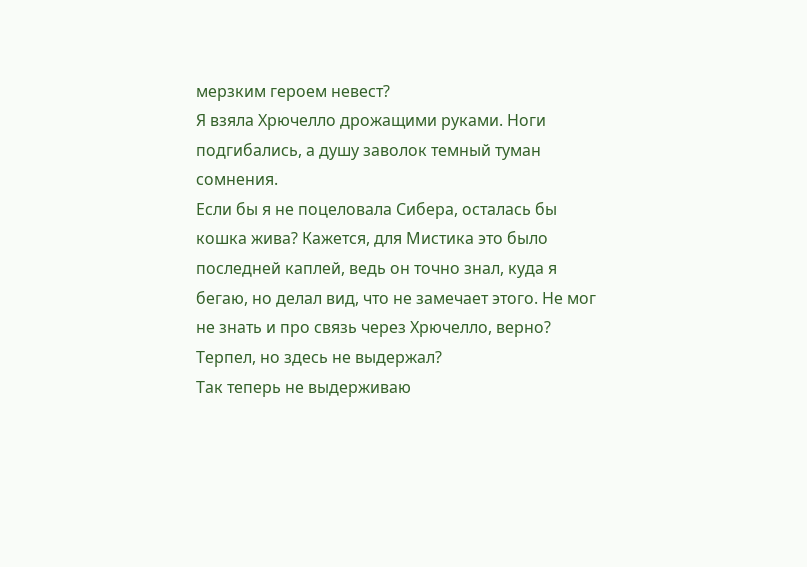мерзким героем невест?
Я взяла Хрючелло дрожащими руками. Ноги подгибались, а душу заволок темный туман сомнения.
Если бы я не поцеловала Сибера, осталась бы кошка жива? Кажется, для Мистика это было последней каплей, ведь он точно знал, куда я бегаю, но делал вид, что не замечает этого. Не мог не знать и про связь через Хрючелло, верно?
Терпел, но здесь не выдержал?
Так теперь не выдерживаю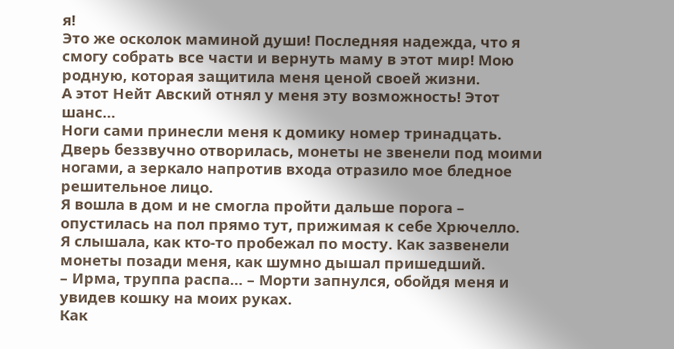я!
Это же осколок маминой души! Последняя надежда, что я смогу собрать все части и вернуть маму в этот мир! Мою родную, которая защитила меня ценой своей жизни.
А этот Нейт Авский отнял у меня эту возможность! Этот шанс…
Ноги сами принесли меня к домику номер тринадцать. Дверь беззвучно отворилась, монеты не звенели под моими ногами, а зеркало напротив входа отразило мое бледное решительное лицо.
Я вошла в дом и не смогла пройти дальше порога – опустилась на пол прямо тут, прижимая к себе Хрючелло.
Я слышала, как кто-то пробежал по мосту. Как зазвенели монеты позади меня, как шумно дышал пришедший.
– Ирма, труппа распа… – Морти запнулся, обойдя меня и увидев кошку на моих руках.
Как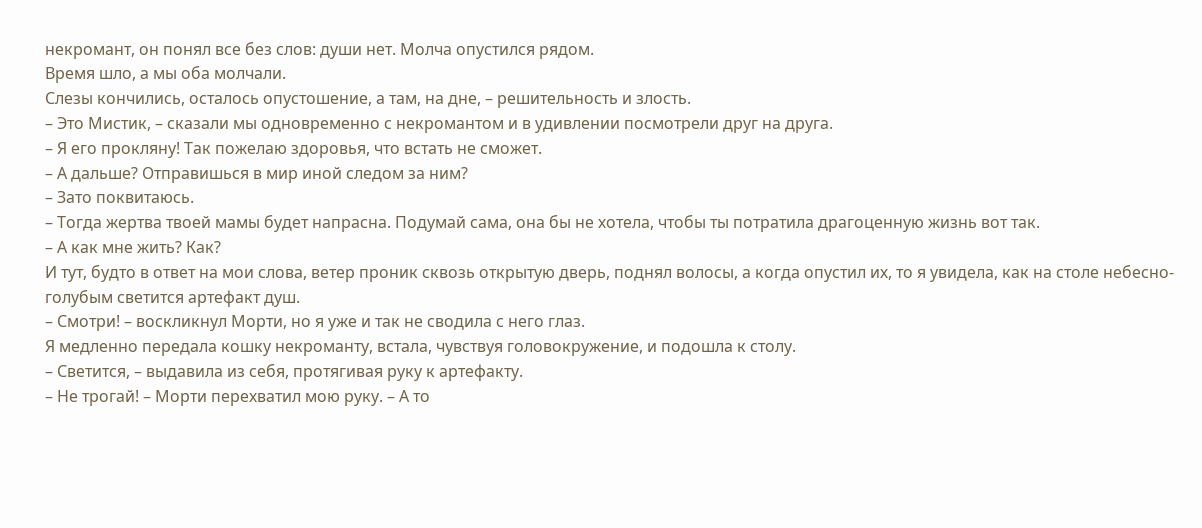некромант, он понял все без слов: души нет. Молча опустился рядом.
Время шло, а мы оба молчали.
Слезы кончились, осталось опустошение, а там, на дне, – решительность и злость.
– Это Мистик, – сказали мы одновременно с некромантом и в удивлении посмотрели друг на друга.
– Я его прокляну! Так пожелаю здоровья, что встать не сможет.
– А дальше? Отправишься в мир иной следом за ним?
– Зато поквитаюсь.
– Тогда жертва твоей мамы будет напрасна. Подумай сама, она бы не хотела, чтобы ты потратила драгоценную жизнь вот так.
– А как мне жить? Как?
И тут, будто в ответ на мои слова, ветер проник сквозь открытую дверь, поднял волосы, а когда опустил их, то я увидела, как на столе небесно-голубым светится артефакт душ.
– Смотри! – воскликнул Морти, но я уже и так не сводила с него глаз.
Я медленно передала кошку некроманту, встала, чувствуя головокружение, и подошла к столу.
– Светится, – выдавила из себя, протягивая руку к артефакту.
– Не трогай! – Морти перехватил мою руку. – А то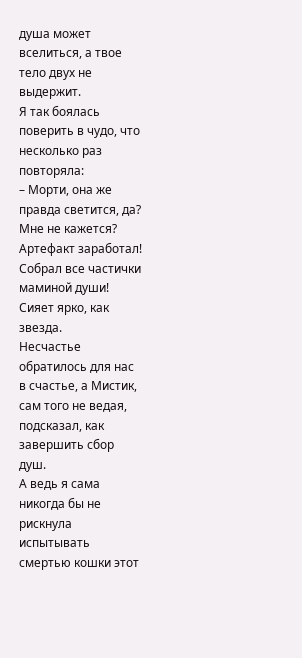душа может вселиться, а твое тело двух не выдержит.
Я так боялась поверить в чудо, что несколько раз повторяла:
– Морти, она же правда светится, да? Мне не кажется?
Артефакт заработал! Собрал все частички маминой души! Сияет ярко, как звезда.
Несчастье обратилось для нас в счастье, а Мистик, сам того не ведая, подсказал, как завершить сбор душ.
А ведь я сама никогда бы не рискнула испытывать смертью кошки этот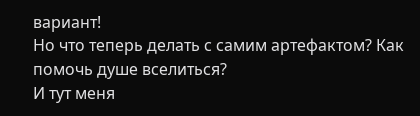вариант!
Но что теперь делать с самим артефактом? Как помочь душе вселиться?
И тут меня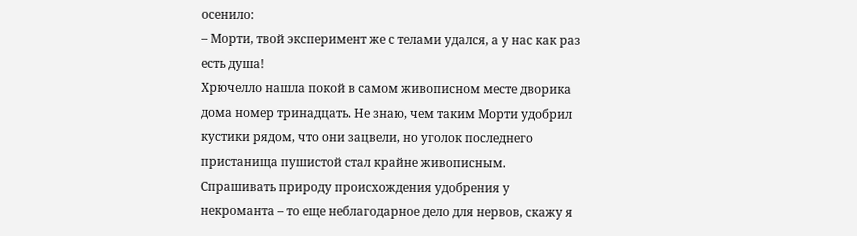осенило:
– Морти, твой эксперимент же с телами удался, а у нас как раз есть душа!
Хрючелло нашла покой в самом живописном месте дворика дома номер тринадцать. Не знаю, чем таким Морти удобрил кустики рядом, что они зацвели, но уголок последнего пристанища пушистой стал крайне живописным.
Спрашивать природу происхождения удобрения у некроманта – то еще неблагодарное дело для нервов, скажу я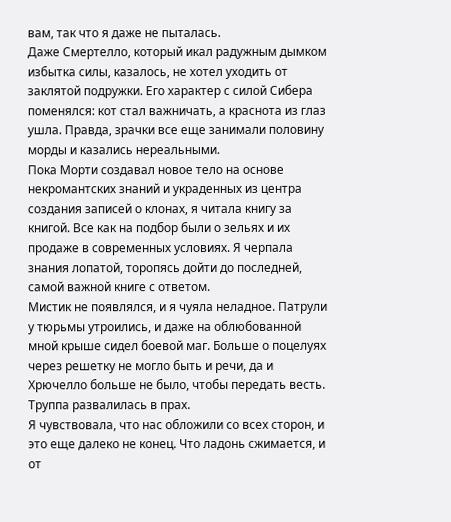вам, так что я даже не пыталась.
Даже Смертелло, который икал радужным дымком избытка силы, казалось, не хотел уходить от заклятой подружки. Его характер с силой Сибера поменялся: кот стал важничать, а краснота из глаз ушла. Правда, зрачки все еще занимали половину морды и казались нереальными.
Пока Морти создавал новое тело на основе некромантских знаний и украденных из центра создания записей о клонах, я читала книгу за книгой. Все как на подбор были о зельях и их продаже в современных условиях. Я черпала знания лопатой, торопясь дойти до последней, самой важной книге с ответом.
Мистик не появлялся, и я чуяла неладное. Патрули у тюрьмы утроились, и даже на облюбованной мной крыше сидел боевой маг. Больше о поцелуях через решетку не могло быть и речи, да и Хрючелло больше не было, чтобы передать весть. Труппа развалилась в прах.
Я чувствовала, что нас обложили со всех сторон, и это еще далеко не конец. Что ладонь сжимается, и от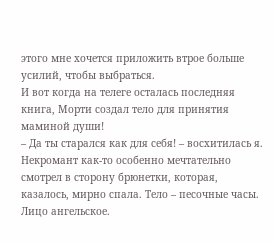этого мне хочется приложить втрое больше усилий, чтобы выбраться.
И вот когда на телеге осталась последняя книга, Морти создал тело для принятия маминой души!
– Да ты старался как для себя! – восхитилась я.
Некромант как-то особенно мечтательно смотрел в сторону брюнетки, которая, казалось, мирно спала. Тело – песочные часы. Лицо ангельское.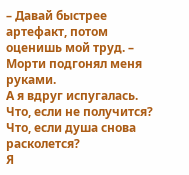– Давай быстрее артефакт, потом оценишь мой труд. – Морти подгонял меня руками.
А я вдруг испугалась. Что, если не получится? Что, если душа снова расколется?
Я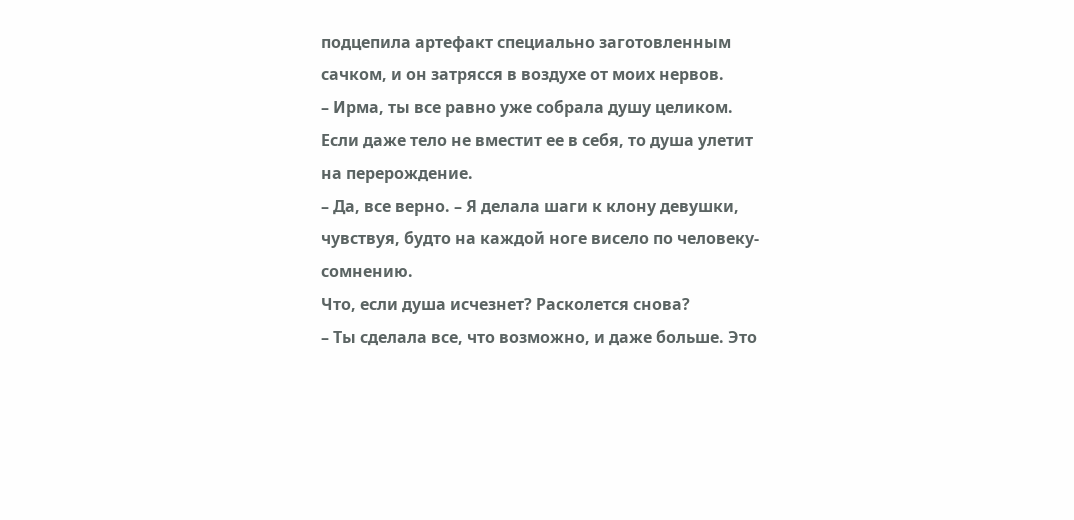подцепила артефакт специально заготовленным сачком, и он затрясся в воздухе от моих нервов.
– Ирма, ты все равно уже собрала душу целиком. Если даже тело не вместит ее в себя, то душа улетит на перерождение.
– Да, все верно. – Я делала шаги к клону девушки, чувствуя, будто на каждой ноге висело по человеку-сомнению.
Что, если душа исчезнет? Расколется снова?
– Ты сделала все, что возможно, и даже больше. Это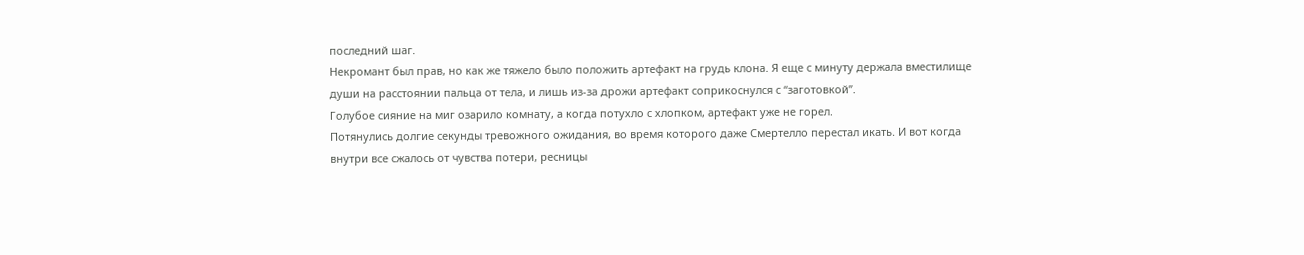последний шаг.
Некромант был прав, но как же тяжело было положить артефакт на грудь клона. Я еще с минуту держала вместилище души на расстоянии пальца от тела, и лишь из-за дрожи артефакт соприкоснулся с “заготовкой”.
Голубое сияние на миг озарило комнату, а когда потухло с хлопком, артефакт уже не горел.
Потянулись долгие секунды тревожного ожидания, во время которого даже Смертелло перестал икать. И вот когда внутри все сжалось от чувства потери, ресницы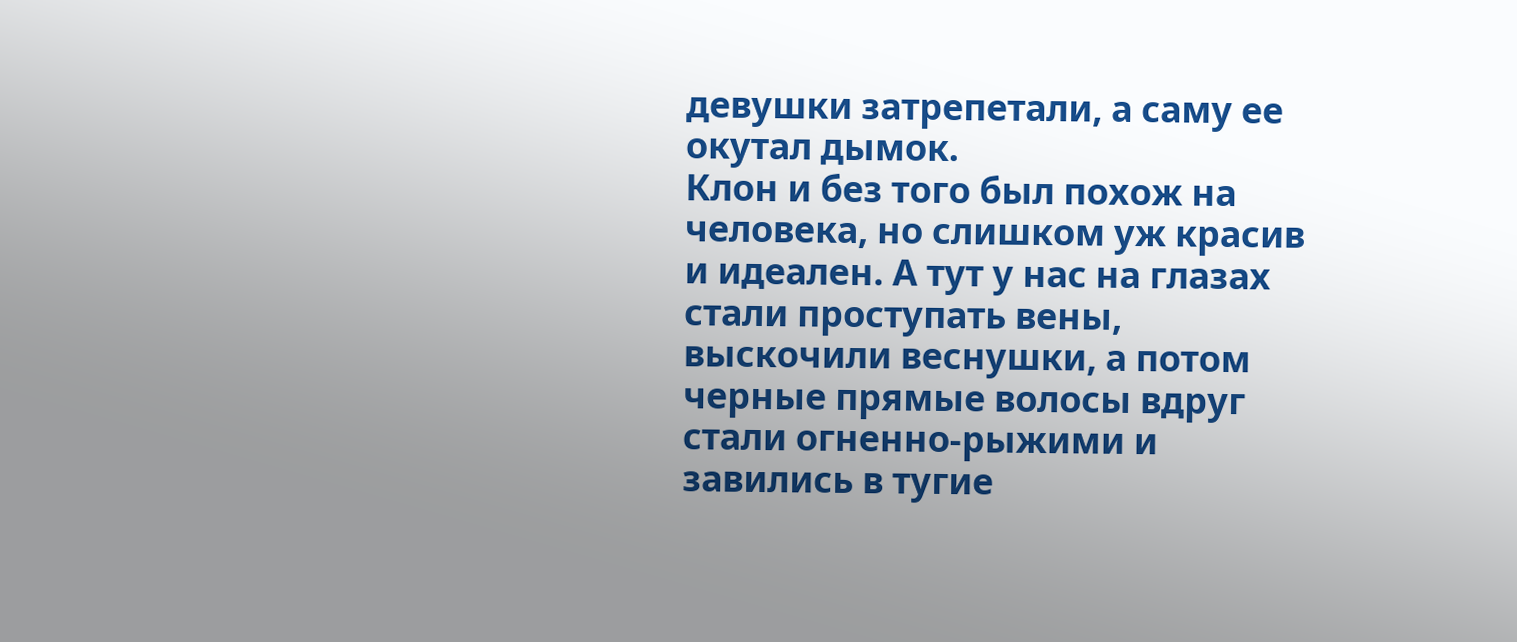девушки затрепетали, а саму ее окутал дымок.
Клон и без того был похож на человека, но слишком уж красив и идеален. А тут у нас на глазах стали проступать вены, выскочили веснушки, а потом черные прямые волосы вдруг стали огненно-рыжими и завились в тугие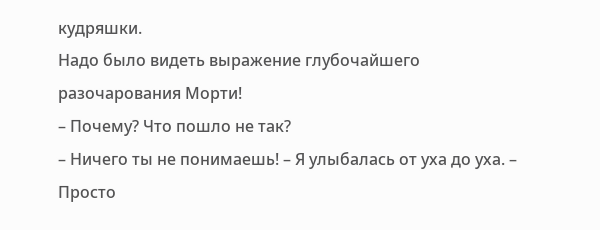кудряшки.
Надо было видеть выражение глубочайшего разочарования Морти!
– Почему? Что пошло не так?
– Ничего ты не понимаешь! – Я улыбалась от уха до уха. – Просто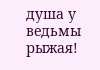душа у ведьмы рыжая!